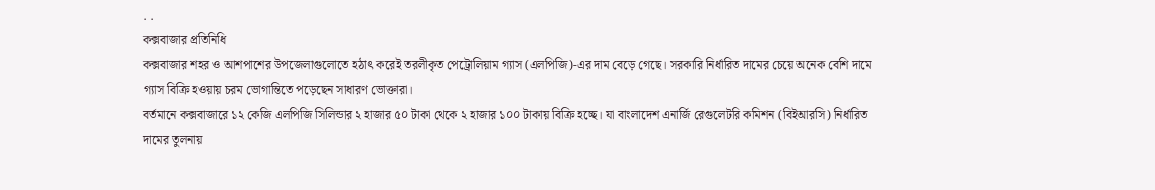. .
কক্সবাজার প্রতিনিধি
কক্সবাজার শহর ও আশপাশের উপজেলাগুলোতে হঠাৎ করেই তরলীকৃত পেট্রোলিয়াম গ্যাস (এলপিজি)-এর দাম বেড়ে গেছে। সরকারি নির্ধারিত দামের চেয়ে অনেক বেশি দামে গ্যাস বিক্রি হওয়ায় চরম ভোগান্তিতে পড়েছেন সাধারণ ভোক্তারা।
বর্তমানে কক্সবাজারে ১২ কেজি এলপিজি সিলিন্ডার ২ হাজার ৫০ টাকা থেকে ২ হাজার ১০০ টাকায় বিক্রি হচ্ছে। যা বাংলাদেশ এনার্জি রেগুলেটরি কমিশন (বিইআরসি) নির্ধারিত দামের তুলনায়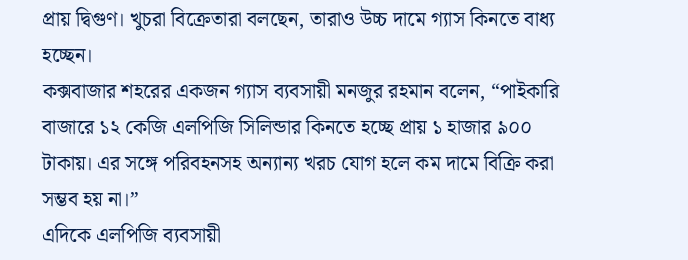প্রায় দ্বিগুণ। খুচরা বিক্রেতারা বলছেন, তারাও উচ্চ দামে গ্যাস কিনতে বাধ্য হচ্ছেন।
কক্সবাজার শহরের একজন গ্যাস ব্যবসায়ী মনজুর রহমান বলেন, “পাইকারি বাজারে ১২ কেজি এলপিজি সিলিন্ডার কিনতে হচ্ছে প্রায় ১ হাজার ৯০০ টাকায়। এর সঙ্গে পরিবহনসহ অন্যান্য খরচ যোগ হলে কম দামে বিক্রি করা সম্ভব হয় না।”
এদিকে এলপিজি ব্যবসায়ী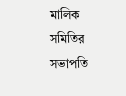মালিক সমিতির সভাপতি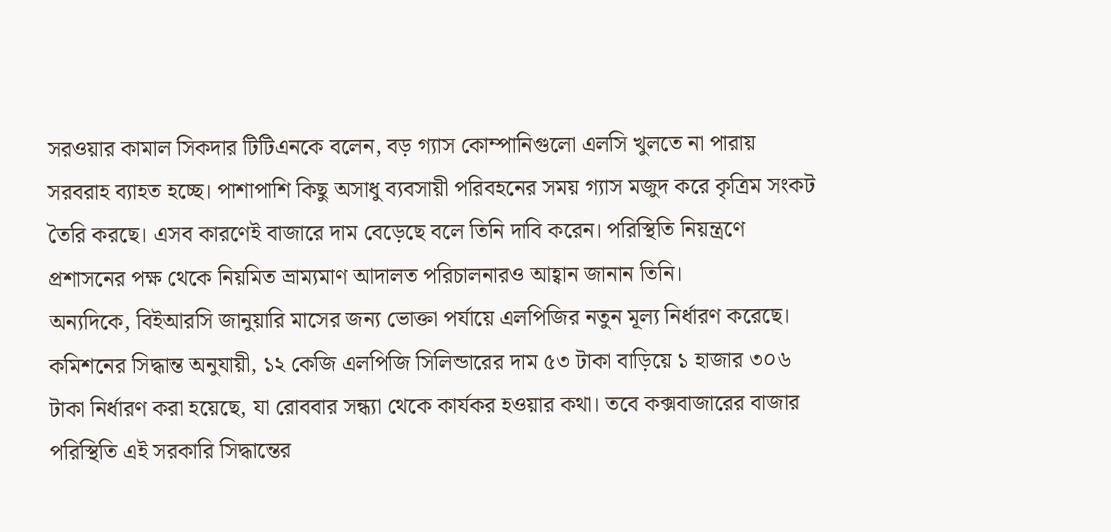সরওয়ার কামাল সিকদার টিটিএনকে বলেন, বড় গ্যাস কোম্পানিগুলো এলসি খুলতে না পারায় সরবরাহ ব্যাহত হচ্ছে। পাশাপাশি কিছু অসাধু ব্যবসায়ী পরিবহনের সময় গ্যাস মজুদ করে কৃত্রিম সংকট তৈরি করছে। এসব কারণেই বাজারে দাম বেড়েছে বলে তিনি দাবি করেন। পরিস্থিতি নিয়ন্ত্রণে প্রশাসনের পক্ষ থেকে নিয়মিত ভ্রাম্যমাণ আদালত পরিচালনারও আহ্বান জানান তিনি।
অন্যদিকে, বিইআরসি জানুয়ারি মাসের জন্য ভোক্তা পর্যায়ে এলপিজির নতুন মূল্য নির্ধারণ করেছে। কমিশনের সিদ্ধান্ত অনুযায়ী, ১২ কেজি এলপিজি সিলিন্ডারের দাম ৫৩ টাকা বাড়িয়ে ১ হাজার ৩০৬ টাকা নির্ধারণ করা হয়েছে, যা রোববার সন্ধ্যা থেকে কার্যকর হওয়ার কথা। তবে কক্সবাজারের বাজার পরিস্থিতি এই সরকারি সিদ্ধান্তের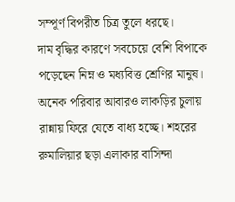সম্পূর্ণ বিপরীত চিত্র তুলে ধরছে।
দাম বৃদ্ধির কারণে সবচেয়ে বেশি বিপাকে পড়েছেন নিম্ন ও মধ্যবিত্ত শ্রেণির মানুষ। অনেক পরিবার আবারও লাকড়ির চুলায় রান্নায় ফিরে যেতে বাধ্য হচ্ছে। শহরের রুমালিয়ার ছড়া এলাকার বাসিন্দা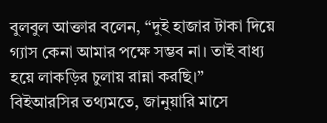বুলবুল আক্তার বলেন, “দুই হাজার টাকা দিয়ে গ্যাস কেনা আমার পক্ষে সম্ভব না। তাই বাধ্য হয়ে লাকড়ির চুলায় রান্না করছি।”
বিইআরসির তথ্যমতে, জানুয়ারি মাসে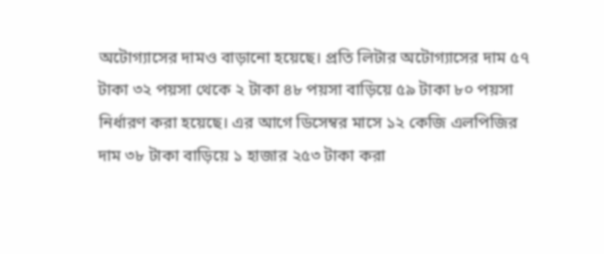অটোগ্যাসের দামও বাড়ানো হয়েছে। প্রতি লিটার অটোগ্যাসের দাম ৫৭ টাকা ৩২ পয়সা থেকে ২ টাকা ৪৮ পয়সা বাড়িয়ে ৫৯ টাকা ৮০ পয়সা নির্ধারণ করা হয়েছে। এর আগে ডিসেম্বর মাসে ১২ কেজি এলপিজির দাম ৩৮ টাকা বাড়িয়ে ১ হাজার ২৫৩ টাকা করা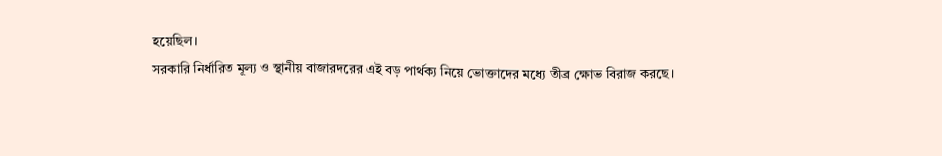হয়েছিল।
সরকারি নির্ধারিত মূল্য ও স্থানীয় বাজারদরের এই বড় পার্থক্য নিয়ে ভোক্তাদের মধ্যে তীব্র ক্ষোভ বিরাজ করছে।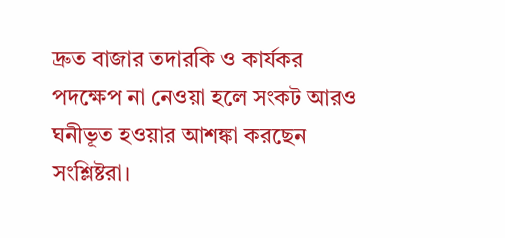দ্রুত বাজার তদারকি ও কার্যকর পদক্ষেপ না নেওয়া হলে সংকট আরও ঘনীভূত হওয়ার আশঙ্কা করছেন সংশ্লিষ্টরা।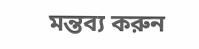মন্তব্য করুন